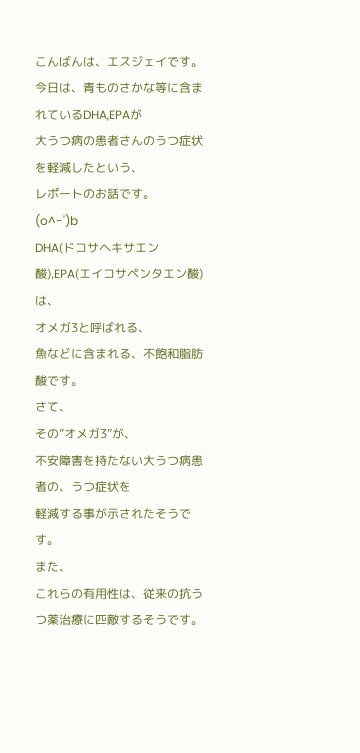こんばんは、エスジェイです。
今日は、青ものさかな等に含まれているDHA,EPAが
大うつ病の患者さんのうつ症状を軽減したという、
レポートのお話です。
(o^-')b
DHA(ドコサヘキサエン酸),EPA(エイコサペンタエン酸)は、
オメガ3と呼ばれる、
魚などに含まれる、不飽和脂肪酸です。
さて、
その”オメガ3”が、
不安障害を持たない大うつ病患者の、うつ症状を
軽減する事が示されたそうです。
また、
これらの有用性は、従来の抗うつ薬治療に匹敵するそうです。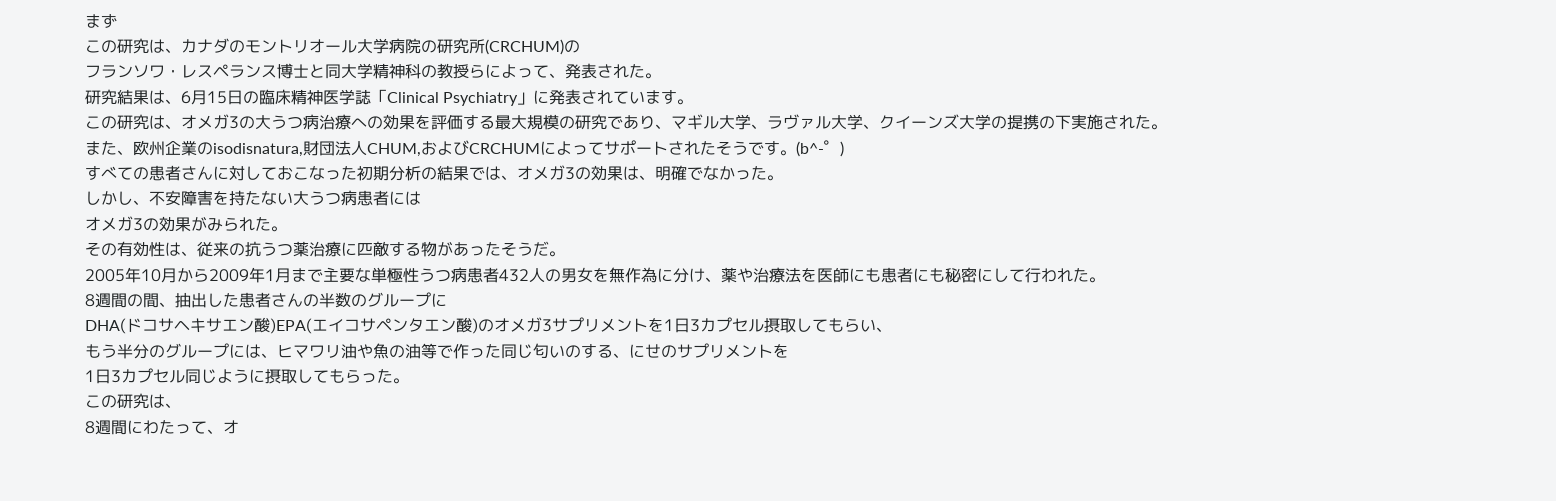まず
この研究は、カナダのモントリオール大学病院の研究所(CRCHUM)の
フランソワ・レスペランス博士と同大学精神科の教授らによって、発表された。
研究結果は、6月15日の臨床精神医学誌「Clinical Psychiatry」に発表されています。
この研究は、オメガ3の大うつ病治療への効果を評価する最大規模の研究であり、マギル大学、ラヴァル大学、クイーンズ大学の提携の下実施された。
また、欧州企業のisodisnatura,財団法人CHUM,およびCRCHUMによってサポートされたそうです。(b^-゜)
すべての患者さんに対しておこなった初期分析の結果では、オメガ3の効果は、明確でなかった。
しかし、不安障害を持たない大うつ病患者には
オメガ3の効果がみられた。
その有効性は、従来の抗うつ薬治療に匹敵する物があったそうだ。
2005年10月から2009年1月まで主要な単極性うつ病患者432人の男女を無作為に分け、薬や治療法を医師にも患者にも秘密にして行われた。
8週間の間、抽出した患者さんの半数のグループに
DHA(ドコサヘキサエン酸)EPA(エイコサペンタエン酸)のオメガ3サプリメントを1日3カプセル摂取してもらい、
もう半分のグループには、ヒマワリ油や魚の油等で作った同じ匂いのする、にせのサプリメントを
1日3カプセル同じように摂取してもらった。
この研究は、
8週間にわたって、オ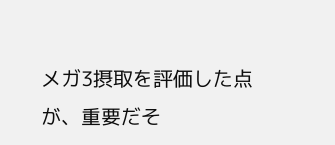メガ3摂取を評価した点が、重要だそ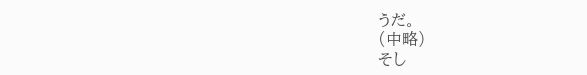うだ。
(中略)
そし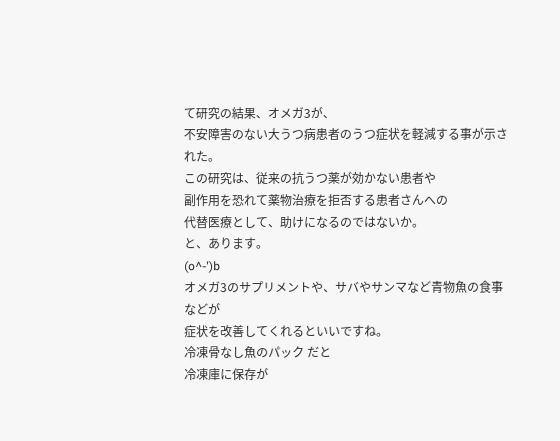て研究の結果、オメガ3が、
不安障害のない大うつ病患者のうつ症状を軽減する事が示された。
この研究は、従来の抗うつ薬が効かない患者や
副作用を恐れて薬物治療を拒否する患者さんへの
代替医療として、助けになるのではないか。
と、あります。
(o^-')b
オメガ3のサプリメントや、サバやサンマなど青物魚の食事 などが
症状を改善してくれるといいですね。
冷凍骨なし魚のパック だと
冷凍庫に保存が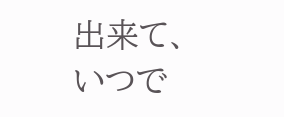出来て、
いつで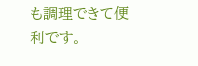も調理できて便利です。